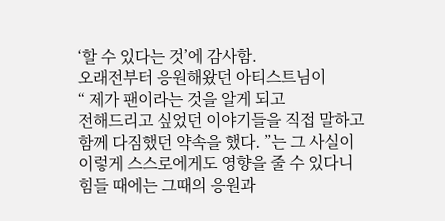‘할 수 있다는 것’에 감사함.
오래전부터 응원해왔던 아티스트님이
“ 제가 팬이라는 것을 알게 되고
전해드리고 싶었던 이야기들을 직접 말하고
함께 다짐했던 약속을 했다. ”는 그 사실이
이렇게 스스로에게도 영향을 줄 수 있다니
힘들 때에는 그때의 응원과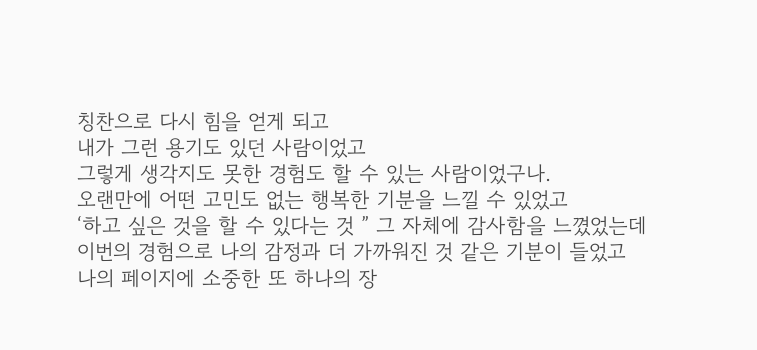칭찬으로 다시 힘을 얻게 되고
내가 그런 용기도 있던 사람이었고
그렇게 생각지도 못한 경험도 할 수 있는 사람이었구나.
오랜만에 어떤 고민도 없는 행복한 기분을 느낄 수 있었고
‘하고 싶은 것을 할 수 있다는 것 ” 그 자체에 감사함을 느꼈었는데
이번의 경험으로 나의 감정과 더 가까워진 것 같은 기분이 들었고
나의 페이지에 소중한 또 하나의 장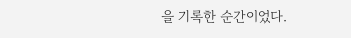을 기록한 순간이었다.